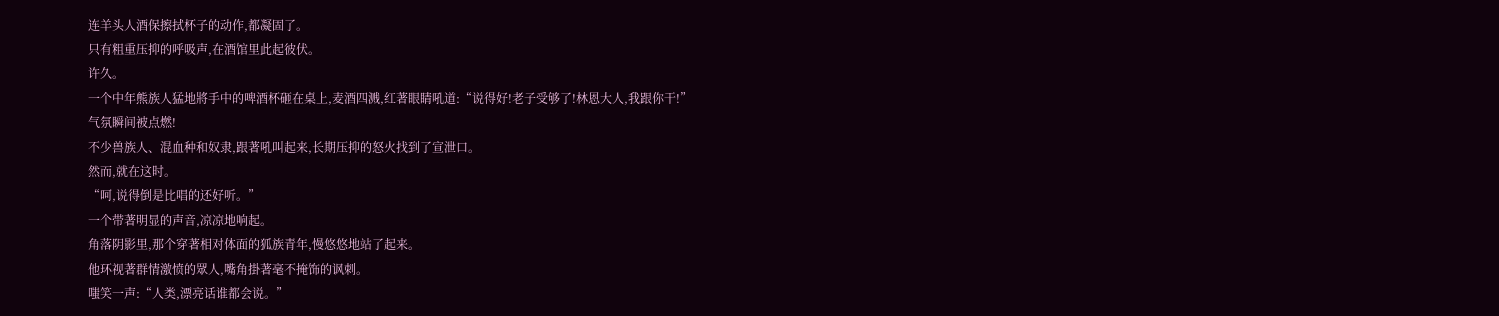连羊头人酒保擦拭杯子的动作,都凝固了。
只有粗重压抑的呼吸声,在酒馆里此起彼伏。
许久。
一个中年熊族人猛地將手中的啤酒杯砸在桌上,麦酒四溅,红著眼睛吼道:“说得好!老子受够了!林恩大人,我跟你干!”
气氛瞬间被点燃!
不少兽族人、混血种和奴隶,跟著吼叫起来,长期压抑的怒火找到了宣泄口。
然而,就在这时。
“呵,说得倒是比唱的还好听。”
一个带著明显的声音,凉凉地响起。
角落阴影里,那个穿著相对体面的狐族青年,慢悠悠地站了起来。
他环视著群情激愤的眾人,嘴角掛著毫不掩饰的讽刺。
嗤笑一声:“人类,漂亮话谁都会说。”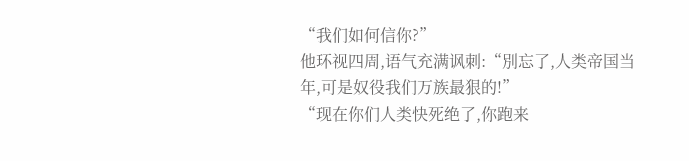“我们如何信你?”
他环视四周,语气充满讽刺:“別忘了,人类帝国当年,可是奴役我们万族最狠的!”
“现在你们人类快死绝了,你跑来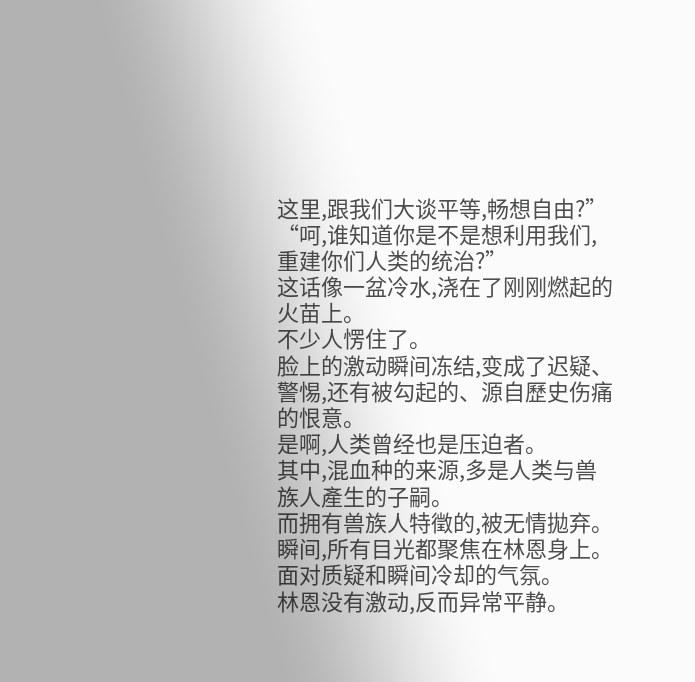这里,跟我们大谈平等,畅想自由?”
“呵,谁知道你是不是想利用我们,重建你们人类的统治?”
这话像一盆冷水,浇在了刚刚燃起的火苗上。
不少人愣住了。
脸上的激动瞬间冻结,变成了迟疑、警惕,还有被勾起的、源自歷史伤痛的恨意。
是啊,人类曾经也是压迫者。
其中,混血种的来源,多是人类与兽族人產生的子嗣。
而拥有兽族人特徵的,被无情拋弃。
瞬间,所有目光都聚焦在林恩身上。
面对质疑和瞬间冷却的气氛。
林恩没有激动,反而异常平静。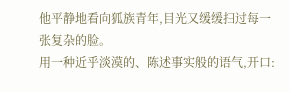他平静地看向狐族青年,目光又缓缓扫过每一张复杂的脸。
用一种近乎淡漠的、陈述事实般的语气,开口: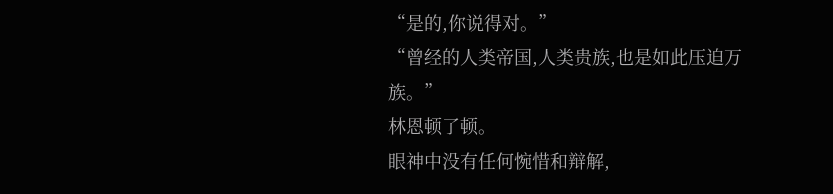“是的,你说得对。”
“曾经的人类帝国,人类贵族,也是如此压迫万族。”
林恩顿了顿。
眼神中没有任何惋惜和辩解,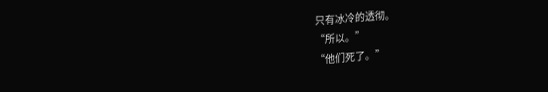只有冰冷的透彻。
“所以。”
“他们死了。”